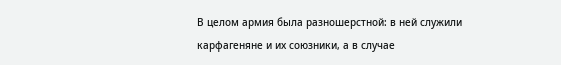В целом армия была разношерстной: в ней служили карфагеняне и их союзники, а в случае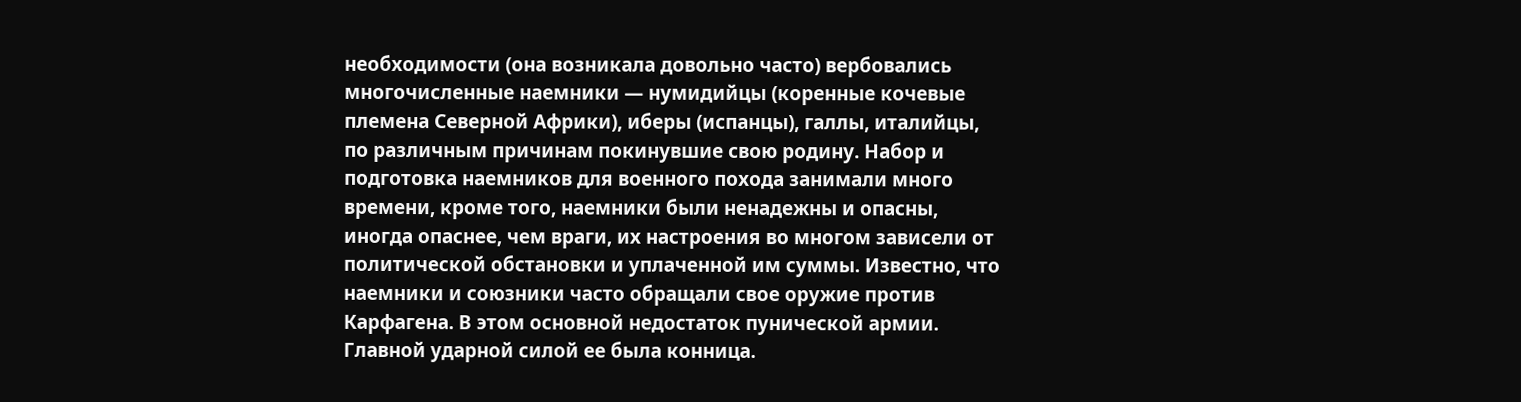необходимости (она возникала довольно часто) вербовались многочисленные наемники — нумидийцы (коренные кочевые племена Северной Африки), иберы (испанцы), галлы, италийцы, по различным причинам покинувшие свою родину. Набор и подготовка наемников для военного похода занимали много времени, кроме того, наемники были ненадежны и опасны, иногда опаснее, чем враги, их настроения во многом зависели от политической обстановки и уплаченной им суммы. Известно, что наемники и союзники часто обращали свое оружие против Карфагена. В этом основной недостаток пунической армии. Главной ударной силой ее была конница.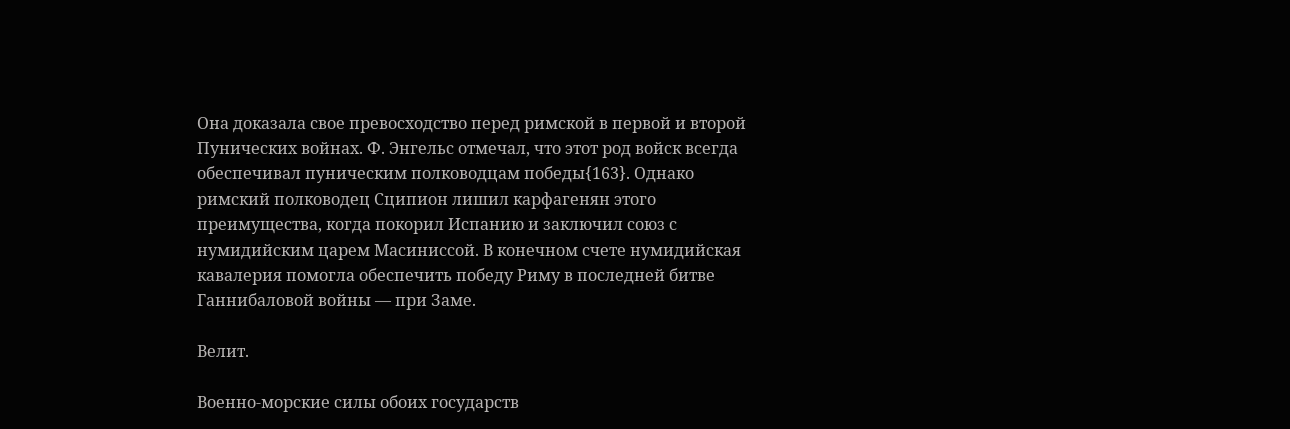Она доказала свое превосходство перед римской в первой и второй Пунических войнах. Ф. Энгельс отмечал, что этот род войск всегда обеспечивал пуническим полководцам победы{163}. Однако римский полководец Сципион лишил карфагенян этого преимущества, когда покорил Испанию и заключил союз с нумидийским царем Масиниссой. В конечном счете нумидийская кавалерия помогла обеспечить победу Риму в последней битве Ганнибаловой войны — при Заме.

Велит.

Военно-морские силы обоих государств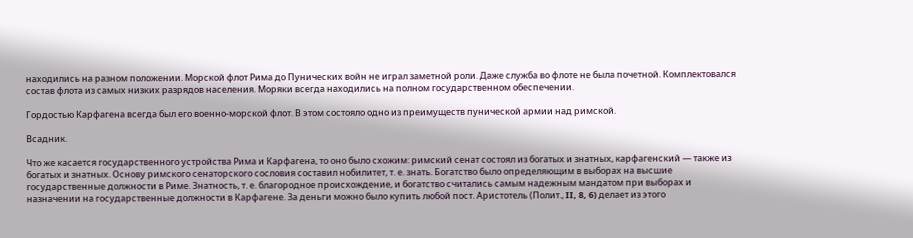находились на разном положении. Морской флот Рима до Пунических войн не играл заметной роли. Даже служба во флоте не была почетной. Комплектовался состав флота из самых низких разрядов населения. Моряки всегда находились на полном государственном обеспечении.

Гордостью Карфагена всегда был его военно-морской флот. В этом состояло одно из преимуществ пунической армии над римской.

Всадник.

Что же касается государственного устройства Рима и Карфагена, то оно было схожим: римский сенат состоял из богатых и знатных, карфагенский — также из богатых и знатных. Основу римского сенаторского сословия составил нобилитет, т. е. знать. Богатство было определяющим в выборах на высшие государственные должности в Риме. Знатность, т. е. благородное происхождение, и богатство считались самым надежным мандатом при выборах и назначении на государственные должности в Карфагене. За деньги можно было купить любой пост. Аристотель (Полит., II, 8, 6) делает из этого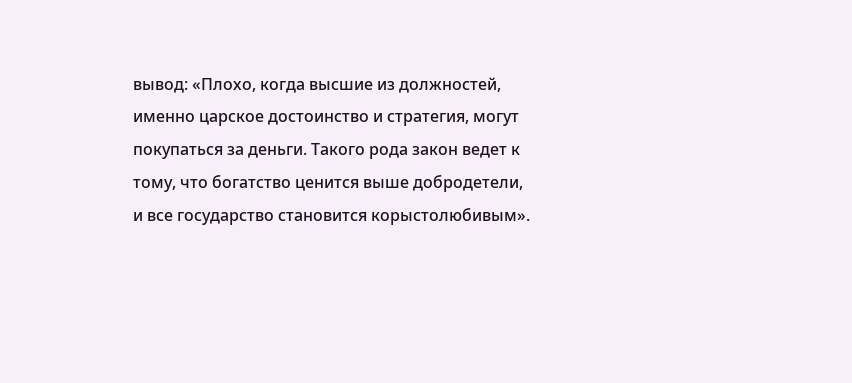вывод: «Плохо, когда высшие из должностей, именно царское достоинство и стратегия, могут покупаться за деньги. Такого рода закон ведет к тому, что богатство ценится выше добродетели, и все государство становится корыстолюбивым».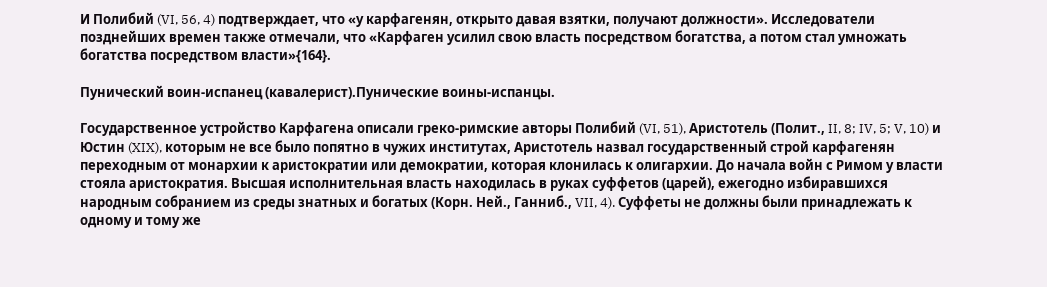И Полибий (VI, 56, 4) подтверждает, что «у карфагенян, открыто давая взятки, получают должности». Исследователи позднейших времен также отмечали, что «Карфаген усилил свою власть посредством богатства, а потом стал умножать богатства посредством власти»{164}.

Пунический воин-испанец (кавалерист).Пунические воины-испанцы.

Государственное устройство Карфагена описали греко-римские авторы Полибий (VI, 51), Аристотель (Полит., II, 8; IV, 5; V, 10) и Юстин (XIX), которым не все было попятно в чужих институтах, Аристотель назвал государственный строй карфагенян переходным от монархии к аристократии или демократии, которая клонилась к олигархии. До начала войн с Римом у власти стояла аристократия. Высшая исполнительная власть находилась в руках суффетов (царей), ежегодно избиравшихся народным собранием из среды знатных и богатых (Корн. Ней., Ганниб., VII, 4). Суффеты не должны были принадлежать к одному и тому же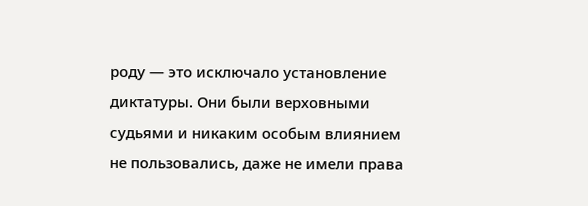роду — это исключало установление диктатуры. Они были верховными судьями и никаким особым влиянием не пользовались, даже не имели права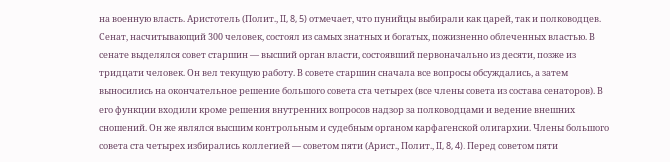на военную власть. Аристотель (Полит., II, 8, 5) отмечает, что пунийцы выбирали как царей, так и полководцев. Сенат, насчитывающий 300 человек, состоял из самых знатных и богатых, пожизненно облеченных властью. В сенате выделялся совет старшин — высший орган власти, состоявший первоначально из десяти, позже из тридцати человек. Он вел текущую работу. В совете старшин сначала все вопросы обсуждались, а затем выносились на окончательное решение большого совета ста четырех (все члены совета из состава сенаторов). В его функции входили кроме решения внутренних вопросов надзор за полководцами и ведение внешних сношений. Он же являлся высшим контрольным и судебным органом карфагенской олигархии. Члены большого совета ста четырех избирались коллегией — советом пяти (Арист., Полит., II, 8, 4). Перед советом пяти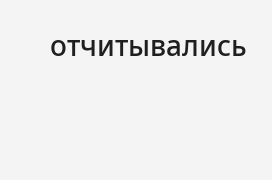отчитывались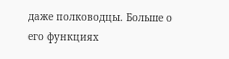даже полководцы. Больше о его функциях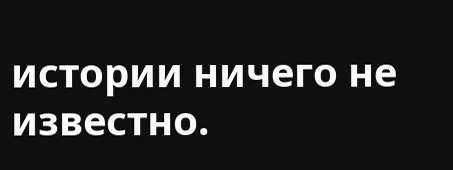истории ничего не известно.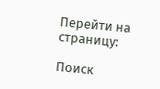Перейти на страницу:

Поиск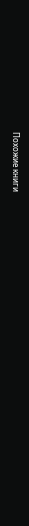Похожие книги